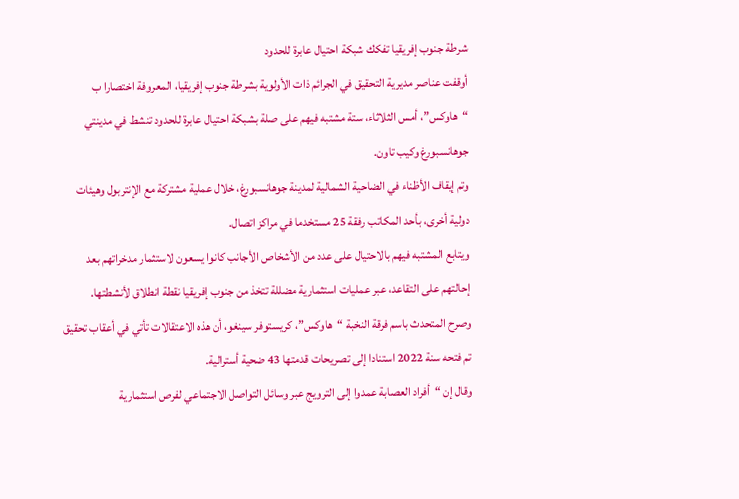شرطة جنوب إفريقيا تفكك شبكة احتيال عابرة للحدود
أوقفت عناصر مديرية التحقيق في الجرائم ذات الأولوية بشرطة جنوب إفريقيا، المعروفة اختصارا ب “هاوكس”، أمس الثلاثاء، ستة مشتبه فيهم على صلة بشبكة احتيال عابرة للحدود تنشط في مدينتي جوهانسبورغ وكيب تاون.
وتم إيقاف الأظناء في الضاحية الشمالية لمدينة جوهانسبورغ، خلال عملية مشتركة مع الإنتربول وهيئات دولية أخرى، بأحد المكاتب رفقة 25 مستخدما في مراكز اتصال.
ويتابع المشتبه فيهم بالاحتيال على عدد من الأشخاص الأجانب كانوا يسعون لاستثمار مدخراتهم بعد إحالتهم على التقاعد، عبر عمليات استثمارية مضللة تتخذ من جنوب إفريقيا نقطة انطلاق لأنشطتها.
وصرح المتحدث باسم فرقة النخبة “هاوكس”، كريستوفر سينغو، أن هذه الاعتقالات تأتي في أعقاب تحقيق تم فتحه سنة 2022 استنادا إلى تصريحات قدمتها 43 ضحية أسترالية.
وقال إن “أفراد العصابة عمدوا إلى الترويج عبر وسائل التواصل الاجتماعي لفرص استثمارية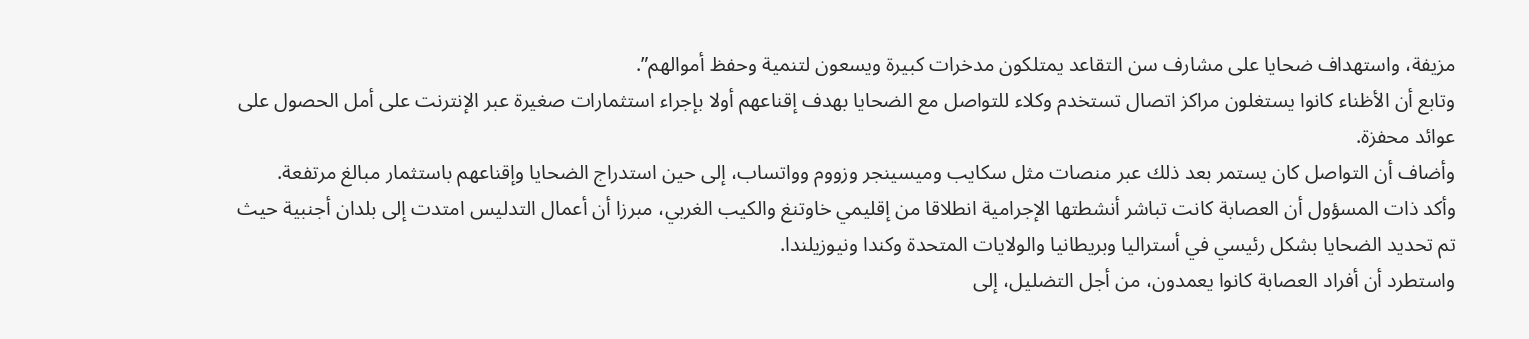مزيفة، واستهداف ضحايا على مشارف سن التقاعد يمتلكون مدخرات كبيرة ويسعون لتنمية وحفظ أموالهم”.
وتابع أن الأظناء كانوا يستغلون مراكز اتصال تستخدم وكلاء للتواصل مع الضحايا بهدف إقناعهم أولا بإجراء استثمارات صغيرة عبر الإنترنت على أمل الحصول على عوائد محفزة.
وأضاف أن التواصل كان يستمر بعد ذلك عبر منصات مثل سكايب وميسينجر وزووم وواتساب، إلى حين استدراج الضحايا وإقناعهم باستثمار مبالغ مرتفعة.
وأكد ذات المسؤول أن العصابة كانت تباشر أنشطتها الإجرامية انطلاقا من إقليمي خاوتنغ والكيب الغربي، مبرزا أن أعمال التدليس امتدت إلى بلدان أجنبية حيث تم تحديد الضحايا بشكل رئيسي في أستراليا وبريطانيا والولايات المتحدة وكندا ونيوزيلندا.
واستطرد أن أفراد العصابة كانوا يعمدون، من أجل التضليل، إلى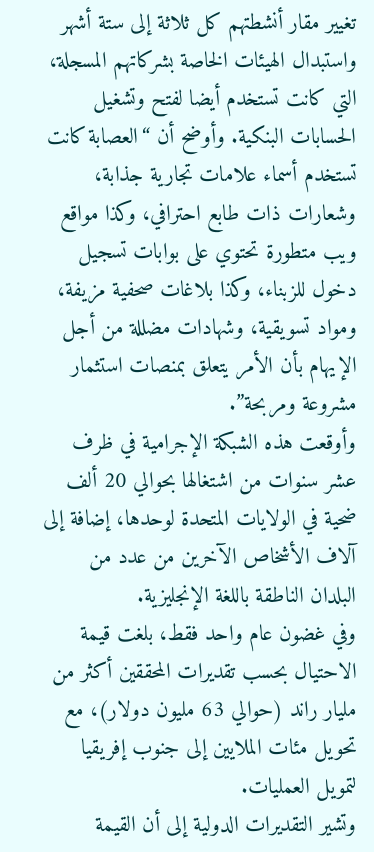تغيير مقار أنشطتهم كل ثلاثة إلى ستة أشهر واستبدال الهيئات الخاصة بشركاتهم المسجلة، التي كانت تستخدم أيضا لفتح وتشغيل الحسابات البنكية. وأوضح أن “العصابة كانت تستخدم أسماء علامات تجارية جذابة، وشعارات ذات طابع احترافي، وكذا مواقع ويب متطورة تحتوي على بوابات تسجيل دخول للزبناء، وكذا بلاغات صحفية مزيفة، ومواد تسويقية، وشهادات مضللة من أجل الإيهام بأن الأمر يتعلق بمنصات استثمار مشروعة ومربحة”.
وأوقعت هذه الشبكة الإجرامية في ظرف عشر سنوات من اشتغالها بحوالي 20 ألف ضحية في الولايات المتحدة لوحدها، إضافة إلى آلاف الأشخاص الآخرين من عدد من البلدان الناطقة باللغة الإنجليزية.
وفي غضون عام واحد فقط، بلغت قيمة الاحتيال بحسب تقديرات المحققين أكثر من مليار راند (حوالي 63 مليون دولار)، مع تحويل مئات الملايين إلى جنوب إفريقيا لتمويل العمليات.
وتشير التقديرات الدولية إلى أن القيمة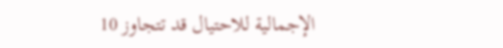الإجمالية للاحتيال قد تتجاوز 10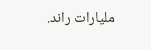مليارات راند.